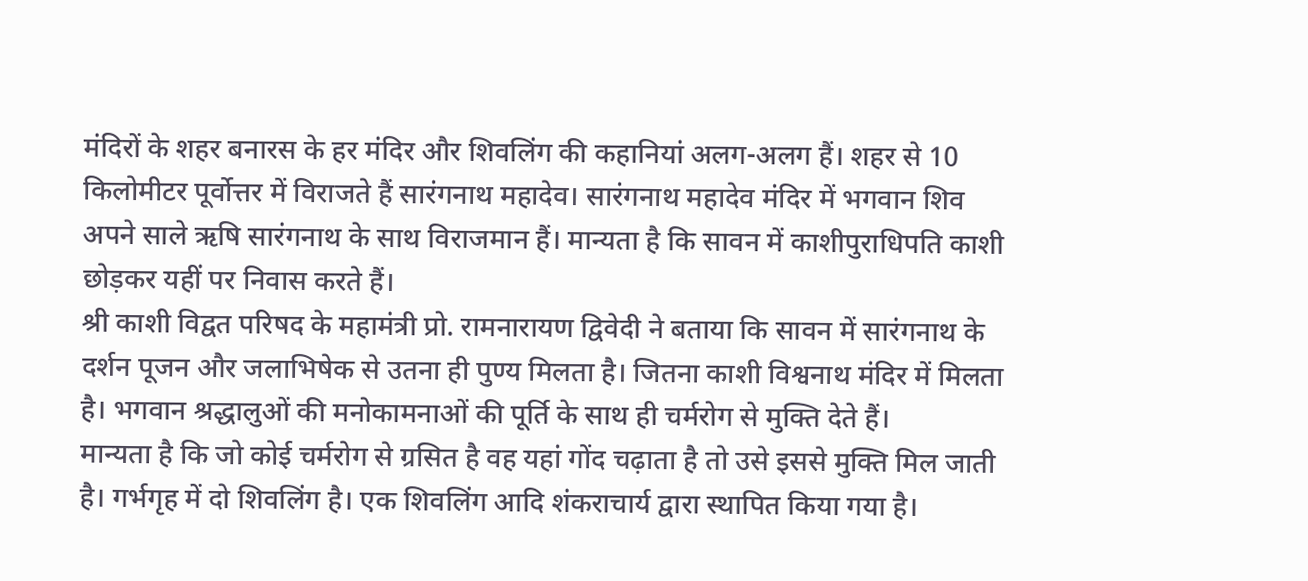मंदिरों के शहर बनारस के हर मंदिर और शिवलिंग की कहानियां अलग-अलग हैं। शहर से 10 किलोमीटर पूर्वोत्तर में विराजते हैं सारंगनाथ महादेव। सारंगनाथ महादेव मंदिर में भगवान शिव अपने साले ऋषि सारंगनाथ के साथ विराजमान हैं। मान्यता है कि सावन में काशीपुराधिपति काशी छोड़कर यहीं पर निवास करते हैं।
श्री काशी विद्वत परिषद के महामंत्री प्रो. रामनारायण द्विवेदी ने बताया कि सावन में सारंगनाथ के दर्शन पूजन और जलाभिषेक से उतना ही पुण्य मिलता है। जितना काशी विश्वनाथ मंदिर में मिलता है। भगवान श्रद्धालुओं की मनोकामनाओं की पूर्ति के साथ ही चर्मरोग से मुक्ति देते हैं।
मान्यता है कि जो कोई चर्मरोग से ग्रसित है वह यहां गोंद चढ़ाता है तो उसे इससे मुक्ति मिल जाती है। गर्भगृह में दो शिवलिंग है। एक शिवलिंग आदि शंकराचार्य द्वारा स्थापित किया गया है।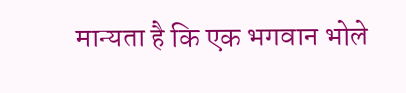मान्यता है कि एक भगवान भोले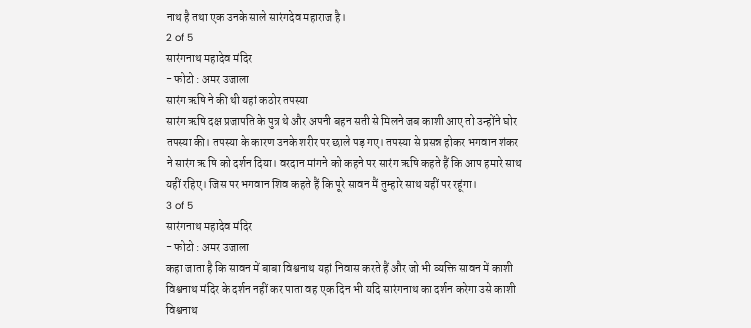नाथ है तथा एक उनके साले सारंगदेव महाराज है।
2 of 5
सारंगनाथ महादेव मंदिर
- फोटो : अमर उजाला
सारंग ऋषि ने की थी यहां कठोर तपस्या
सारंग ऋषि दक्ष प्रजापति के पुत्र थे और अपनी बहन सती से मिलने जब काशी आए तो उन्होंने घोर तपस्या की। तपस्या के कारण उनके शरीर पर छाले पड़ गए। तपस्या से प्रसन्न होकर भगवान शंकर ने सारंग ऋ षि को दर्शन दिया। वरदान मांगने को कहने पर सारंग ऋषि कहते हैं कि आप हमारे साथ यहीं रहिए। जिस पर भगवान शिव कहते हैं कि पूरे सावन मैं तुम्हारे साथ यहीं पर रहूंगा।
3 of 5
सारंगनाथ महादेव मंदिर
- फोटो : अमर उजाला
कहा जाता है कि सावन में बाबा विश्वनाथ यहां निवास करते हैं और जो भी व्यक्ति सावन में काशी विश्वनाथ मंदिर के दर्शन नहीं कर पाता वह एक दिन भी यदि सारंगनाथ का दर्शन करेगा उसे काशी विश्वनाथ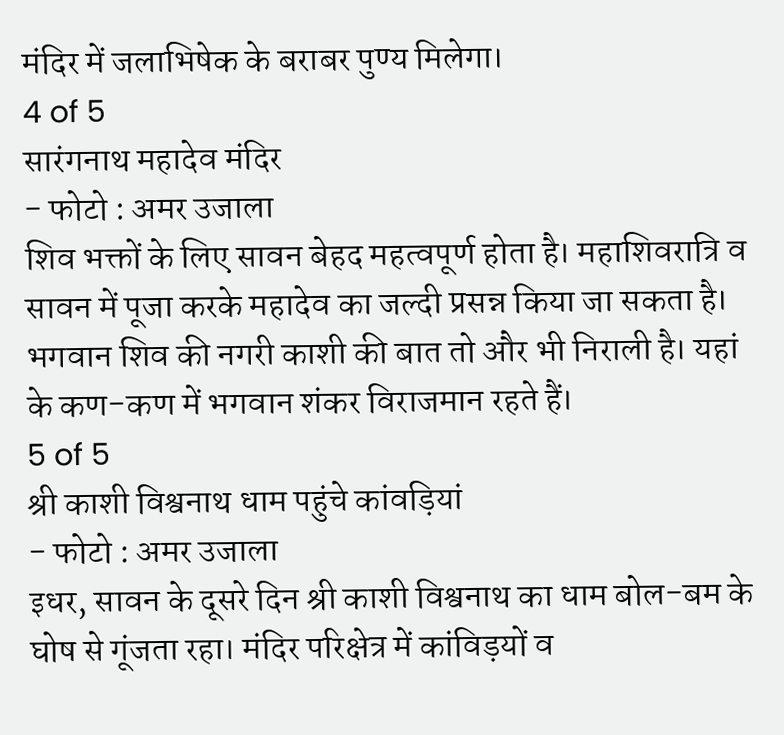मंदिर में जलाभिषेक के बराबर पुण्य मिलेगा।
4 of 5
सारंगनाथ महादेव मंदिर
- फोटो : अमर उजाला
शिव भक्तों के लिए सावन बेहद महत्वपूर्ण होता है। महाशिवरात्रि व सावन में पूजा करके महादेव का जल्दी प्रसन्न किया जा सकता है। भगवान शिव की नगरी काशी की बात तो और भी निराली है। यहां के कण-कण में भगवान शंकर विराजमान रहते हैं।
5 of 5
श्री काशी विश्वनाथ धाम पहुंचे कांवड़ियां
- फोटो : अमर उजाला
इधर, सावन के दूसरे दिन श्री काशी विश्वनाथ का धाम बोल-बम के घोष से गूंजता रहा। मंदिर परिक्षेत्र में कांविड़यों व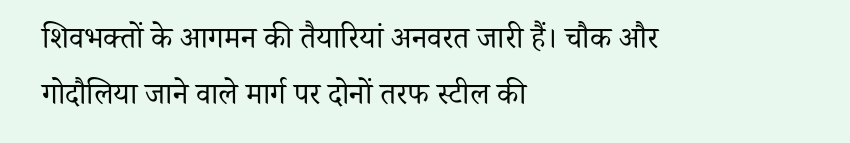शिवभक्तों के आगमन की तैयारियां अनवरत जारी हैं। चौक और गोदौलिया जाने वाले मार्ग पर दोनों तरफ स्टील की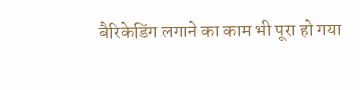बैरिकेडिंग लगाने का काम भी पूरा हो गया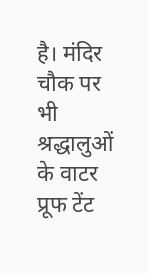है। मंदिर चौक पर भी श्रद्धालुओं के वाटर प्रूफ टेंट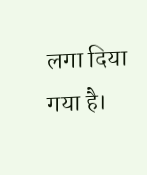लगा दिया गया है।